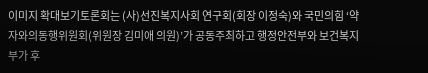이미지 확대보기토론회는 (사)선진복지사회 연구회(회장 이정숙)와 국민의힘 ‘약자와의동행위원회(위원장 김미애 의원)’가 공동주최하고 행정안전부와 보건복지부가 후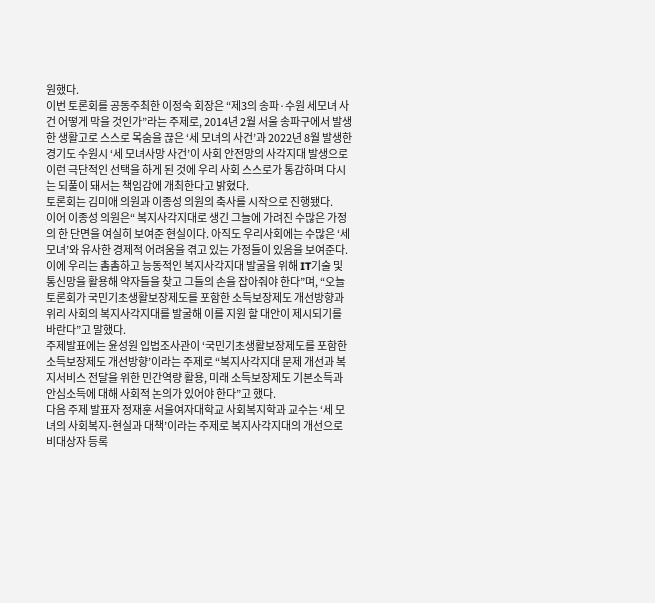원했다.
이번 토론회를 공동주최한 이정숙 회장은 “제3의 송파·수원 세모녀 사건 어떻게 막을 것인가”라는 주제로, 2014년 2월 서울 송파구에서 발생한 생활고로 스스로 목숨을 끊은 ‘세 모녀의 사건’과 2022년 8월 발생한 경기도 수원시 ‘세 모녀사망 사건’이 사회 안전망의 사각지대 발생으로 이런 극단적인 선택을 하게 된 것에 우리 사회 스스로가 통감하며 다시는 되풀이 돼서는 책임감에 개최한다고 밝혔다.
토론회는 김미애 의원과 이종성 의원의 축사를 시작으로 진행됐다.
이어 이종성 의원은“ 복지사각지대로 생긴 그늘에 가려진 수많은 가정의 한 단면을 여실히 보여준 현실이다. 아직도 우리사회에는 수많은 ‘세 모녀’와 유사한 경제적 어려움을 겪고 있는 가정들이 있음을 보여준다. 이에 우리는 촘촘하고 능동적인 복지사각지대 발굴을 위해 IT기술 및 통신망을 활용해 약자들을 찾고 그들의 손을 잡아줘야 한다”며, “오늘 토론회가 국민기초생활보장제도를 포함한 소득보장제도 개선방향과 위리 사회의 복지사각지대를 발굴해 이를 지원 할 대안이 제시되기를 바란다”고 말했다.
주제발표에는 윤성원 입법조사관이 ‘국민기초생활보장제도를 포함한 소득보장제도 개선방향’이라는 주제로 “복지사각지대 문제 개선과 복지서비스 전달을 위한 민간역량 활용, 미래 소득보장제도 기본소득과 안심소득에 대해 사회적 논의가 있어야 한다”고 했다.
다음 주제 발표자 정재훈 서울여자대학교 사회복지학과 교수는 ‘세 모녀의 사회복지-현실과 대책’이라는 주제로 복지사각지대의 개선으로 비대상자 등록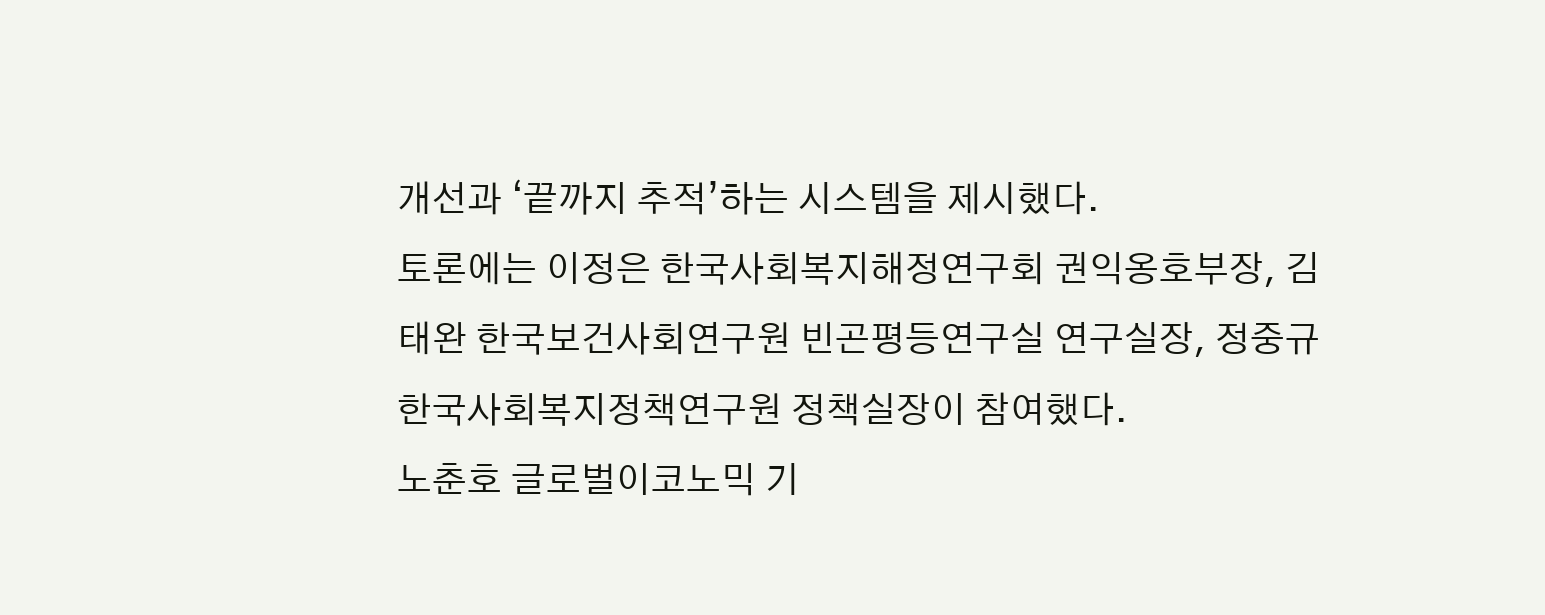개선과 ‘끝까지 추적’하는 시스템을 제시했다.
토론에는 이정은 한국사회복지해정연구회 권익옹호부장, 김태완 한국보건사회연구원 빈곤평등연구실 연구실장, 정중규 한국사회복지정책연구원 정책실장이 참여했다.
노춘호 글로벌이코노믹 기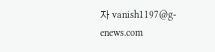자 vanish1197@g-enews.com